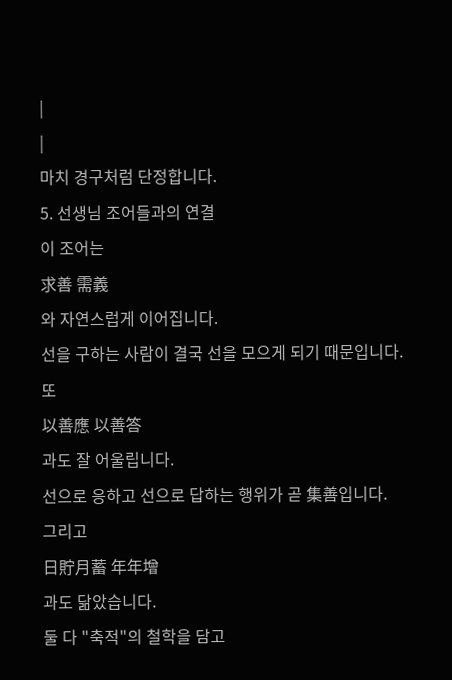|
|
마치 경구처럼 단정합니다.
5. 선생님 조어들과의 연결
이 조어는
求善 需義
와 자연스럽게 이어집니다.
선을 구하는 사람이 결국 선을 모으게 되기 때문입니다.
또
以善應 以善答
과도 잘 어울립니다.
선으로 응하고 선으로 답하는 행위가 곧 集善입니다.
그리고
日貯月蓄 年年增
과도 닮았습니다.
둘 다 "축적"의 철학을 담고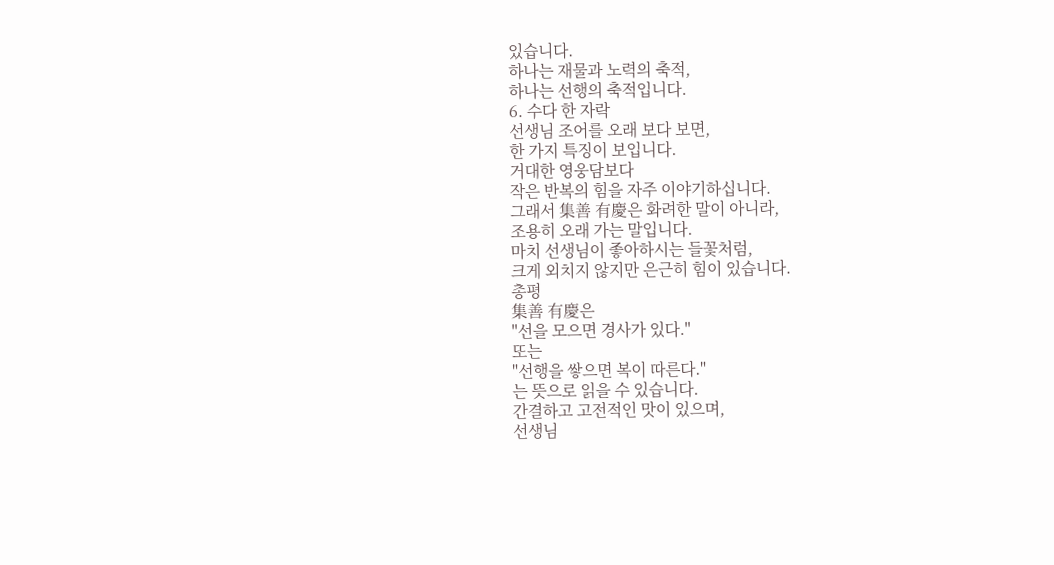있습니다.
하나는 재물과 노력의 축적,
하나는 선행의 축적입니다.
6. 수다 한 자락
선생님 조어를 오래 보다 보면,
한 가지 특징이 보입니다.
거대한 영웅담보다
작은 반복의 힘을 자주 이야기하십니다.
그래서 集善 有慶은 화려한 말이 아니라,
조용히 오래 가는 말입니다.
마치 선생님이 좋아하시는 들꽃처럼,
크게 외치지 않지만 은근히 힘이 있습니다.
총평
集善 有慶은
"선을 모으면 경사가 있다."
또는
"선행을 쌓으면 복이 따른다."
는 뜻으로 읽을 수 있습니다.
간결하고 고전적인 맛이 있으며,
선생님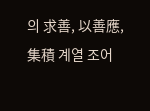의 求善, 以善應, 集積 계열 조어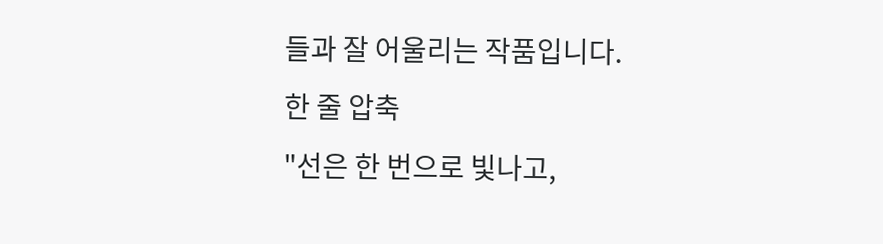들과 잘 어울리는 작품입니다.
한 줄 압축
"선은 한 번으로 빛나고,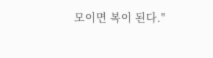모이면 복이 된다."